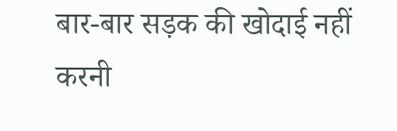बार-बार सड़क की खोदाई नहीं करनी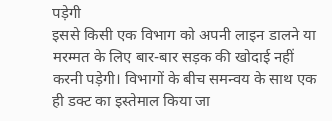पड़ेगी
इससे किसी एक विभाग को अपनी लाइन डालने या मरम्मत के लिए बार-बार सड़क की खोदाई नहीं करनी पड़ेगी। विभागों के बीच समन्वय के साथ एक ही डक्ट का इस्तेमाल किया जा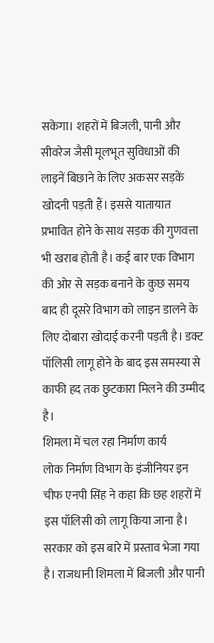सकेगा। शहरों में बिजली, पानी और सीवरेज जैसी मूलभूत सुविधाओं की लाइनें बिछाने के लिए अकसर सड़कें खोदनी पड़ती हैं। इससे यातायात प्रभावित होने के साथ सड़क की गुणवत्ता भी खराब होती है। कई बार एक विभाग की ओर से सड़क बनाने के कुछ समय बाद ही दूसरे विभाग को लाइन डालने के लिए दोबारा खोदाई करनी पड़ती है। डक्ट पॉलिसी लागू होने के बाद इस समस्या से काफी हद तक छुटकारा मिलने की उम्मीद है।
शिमला में चल रहा निर्माण कार्य
लोक निर्माण विभाग के इंजीनियर इन चीफ एनपी सिंह ने कहा कि छह शहरों में इस पॉलिसी को लागू किया जाना है। सरकार को इस बारे में प्रस्ताव भेजा गया है। राजधानी शिमला में बिजली और पानी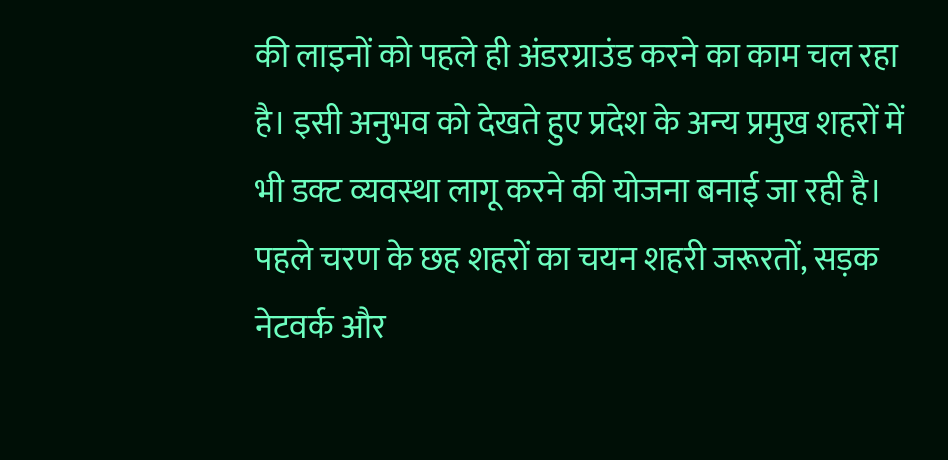की लाइनों को पहले ही अंडरग्राउंड करने का काम चल रहा है। इसी अनुभव को देखते हुए प्रदेश के अन्य प्रमुख शहरों में भी डक्ट व्यवस्था लागू करने की योजना बनाई जा रही है। पहले चरण के छह शहरों का चयन शहरी जरूरतों, सड़क नेटवर्क और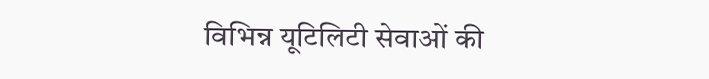विभिन्न यूटिलिटी सेवाओं की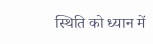स्थिति को ध्यान में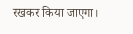रखकर किया जाएगा।